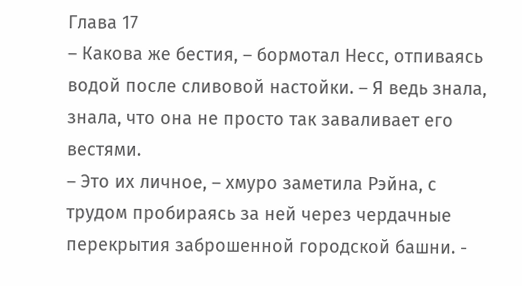Глава 17
– Какова же бестия, – бормотал Несс, отпиваясь водой после сливовой настойки. – Я ведь знала, знала, что она не просто так заваливает его вестями.
– Это их личное, – хмуро заметила Рэйна, с трудом пробираясь за ней через чердачные перекрытия заброшенной городской башни. -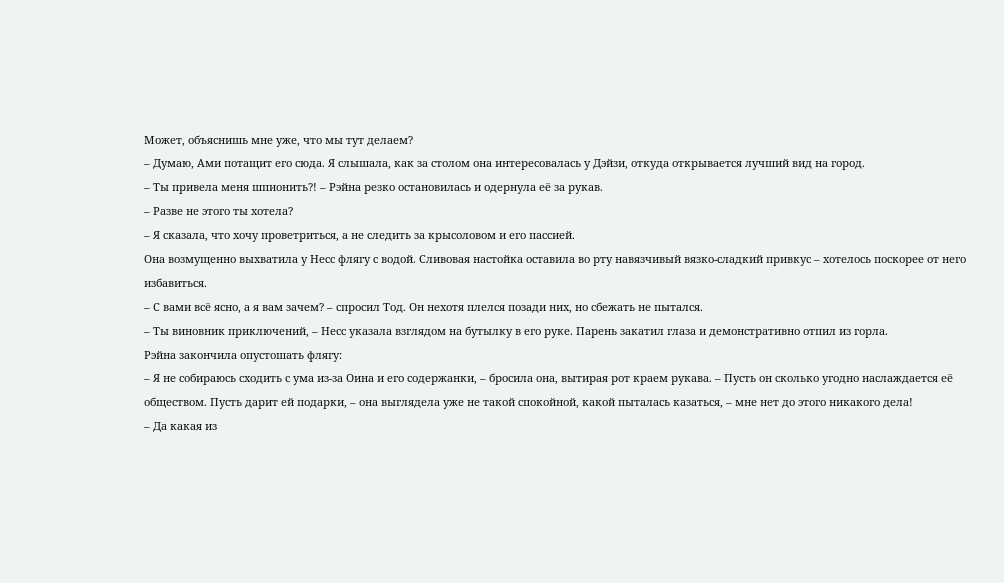Может, объяснишь мне уже, что мы тут делаем?
– Думаю, Ами потащит его сюда. Я слышала, как за столом она интересовалась у Дэйзи, откуда открывается лучший вид на город.
– Ты привела меня шпионить?! – Рэйна резко остановилась и одернула её за рукав.
– Разве не этого ты хотела?
– Я сказала, что хочу проветриться, а не следить за крысоловом и его пассией.
Она возмущенно выхватила у Несс флягу с водой. Сливовая настойка оставила во рту навязчивый вязко-сладкий привкус – хотелось поскорее от него избавиться.
– С вами всё ясно, а я вам зачем? – спросил Тод. Он нехотя плелся позади них, но сбежать не пытался.
– Ты виновник приключений, – Несс указала взглядом на бутылку в его руке. Парень закатил глаза и демонстративно отпил из горла.
Рэйна закончила опустошать флягу:
– Я не собираюсь сходить с ума из-за Оина и его содержанки, – бросила она, вытирая рот краем рукава. – Пусть он сколько угодно наслаждается её обществом. Пусть дарит ей подарки, – она выглядела уже не такой спокойной, какой пыталась казаться, – мне нет до этого никакого дела!
– Да какая из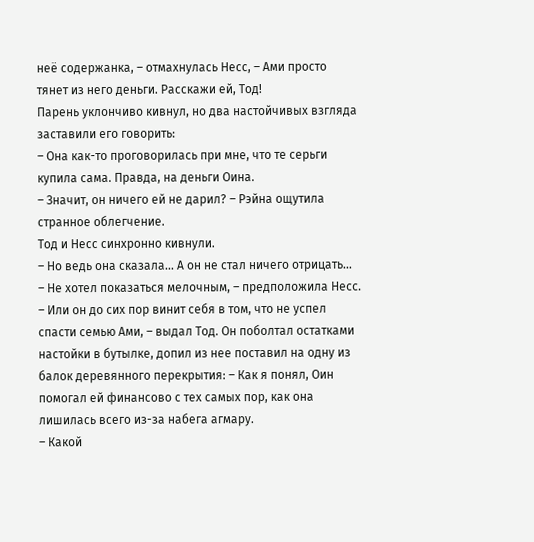неё содержанка, – отмахнулась Несс, – Ами просто тянет из него деньги. Расскажи ей, Тод!
Парень уклончиво кивнул, но два настойчивых взгляда заставили его говорить:
– Она как-то проговорилась при мне, что те серьги купила сама. Правда, на деньги Оина.
– Значит, он ничего ей не дарил? – Рэйна ощутила странное облегчение.
Тод и Несс синхронно кивнули.
– Но ведь она сказала... А он не стал ничего отрицать...
– Не хотел показаться мелочным, – предположила Несс.
– Или он до сих пор винит себя в том, что не успел спасти семью Ами, – выдал Тод. Он поболтал остатками настойки в бутылке, допил из нее поставил на одну из балок деревянного перекрытия: – Как я понял, Оин помогал ей финансово с тех самых пор, как она лишилась всего из-за набега агмару.
– Какой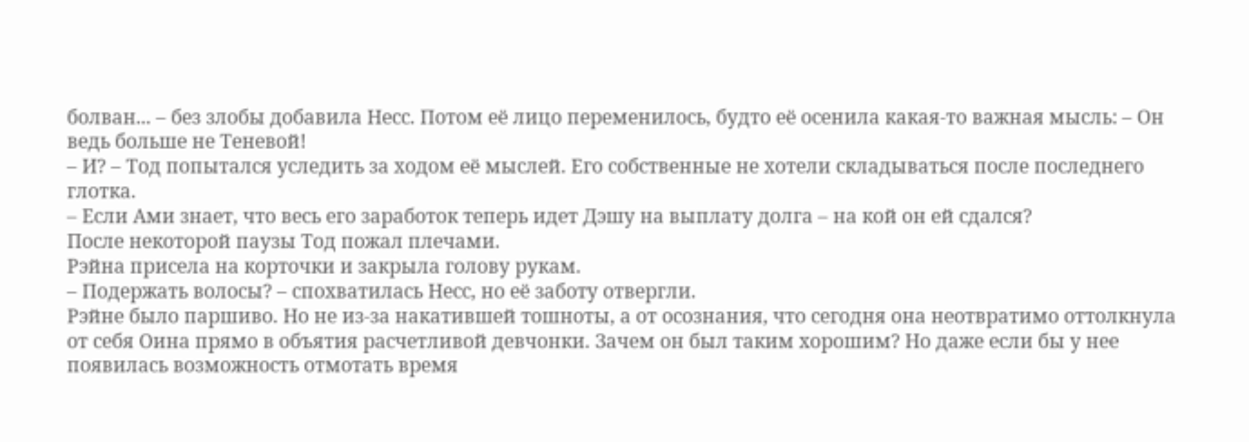болван... – без злобы добавила Несс. Потом её лицо переменилось, будто её осенила какая-то важная мысль: – Он ведь больше не Теневой!
– И? – Тод попытался уследить за ходом её мыслей. Его собственные не хотели складываться после последнего глотка.
– Если Ами знает, что весь его заработок теперь идет Дэшу на выплату долга – на кой он ей сдался?
После некоторой паузы Тод пожал плечами.
Рэйна присела на корточки и закрыла голову рукам.
– Подержать волосы? – спохватилась Несс, но её заботу отвергли.
Рэйне было паршиво. Но не из-за накатившей тошноты, а от осознания, что сегодня она неотвратимо оттолкнула от себя Оина прямо в объятия расчетливой девчонки. Зачем он был таким хорошим? Но даже если бы у нее появилась возможность отмотать время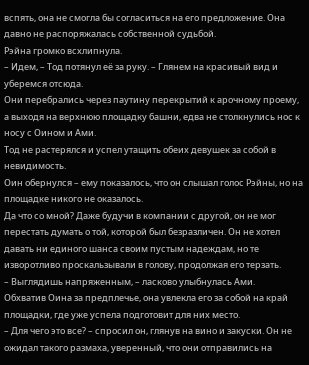вспять, она не смогла бы согласиться на его предложение. Она давно не распоряжалась собственной судьбой.
Рэйна громко всхлипнула.
– Идем, – Тод потянул её за руку. – Глянем на красивый вид и уберемся отсюда.
Они перебрались через паутину перекрытий к арочному проему, а выходя на верхнюю площадку башни, едва не столкнулись нос к носу с Оином и Ами.
Тод не растерялся и успел утащить обеих девушек за собой в невидимость.
Оин обернулся – ему показалось, что он слышал голос Рэйны, но на площадке никого не оказалось.
Да что со мной? Даже будучи в компании с другой, он не мог перестать думать о той, которой был безразличен. Он не хотел давать ни единого шанса своим пустым надеждам, но те изворотливо проскальзывали в голову, продолжая его терзать.
– Выглядишь напряженным, – ласково улыбнулась Ами.
Обхватив Оина за предплечье, она увлекла его за собой на край площадки, где уже успела подготовит для них место.
– Для чего это все? – спросил он, глянув на вино и закуски. Он не ожидал такого размаха, уверенный, что они отправились на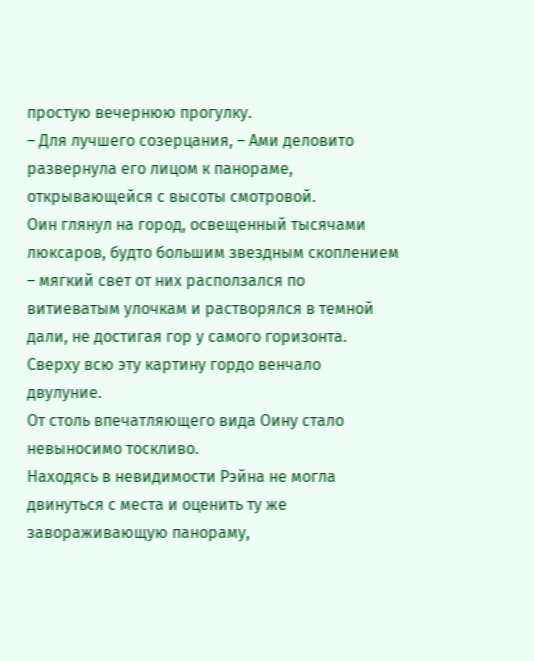простую вечернюю прогулку.
– Для лучшего созерцания, – Ами деловито развернула его лицом к панораме, открывающейся с высоты смотровой.
Оин глянул на город, освещенный тысячами люксаров, будто большим звездным скоплением – мягкий свет от них расползался по витиеватым улочкам и растворялся в темной дали, не достигая гор у самого горизонта. Сверху всю эту картину гордо венчало двулуние.
От столь впечатляющего вида Оину стало невыносимо тоскливо.
Находясь в невидимости Рэйна не могла двинуться с места и оценить ту же завораживающую панораму,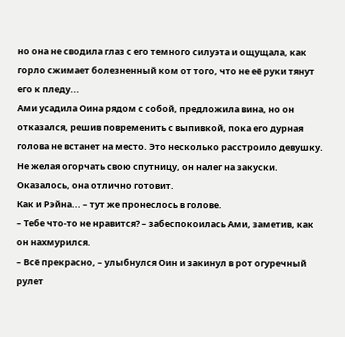но она не сводила глаз с его темного силуэта и ощущала, как горло сжимает болезненный ком от того, что не её руки тянут его к пледу...
Ами усадила Оина рядом с собой, предложила вина, но он отказался, решив повременить с выпивкой, пока его дурная голова не встанет на место. Это несколько расстроило девушку. Не желая огорчать свою спутницу, он налег на закуски. Оказалось, она отлично готовит.
Как и Рэйна... – тут же пронеслось в голове.
– Тебе что-то не нравится? – забеспокоилась Ами, заметив, как он нахмурился.
– Всё прекрасно, – улыбнулся Оин и закинул в рот огуречный рулет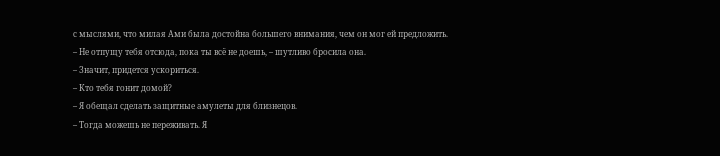с мыслями, что милая Ами была достойна большего внимания, чем он мог ей предложить.
– Не отпущу тебя отсюда, пока ты всё не доешь, – шутливо бросила она.
– Значит, придется ускориться.
– Кто тебя гонит домой?
– Я обещал сделать защитные амулеты для близнецов.
– Тогда можешь не переживать. Я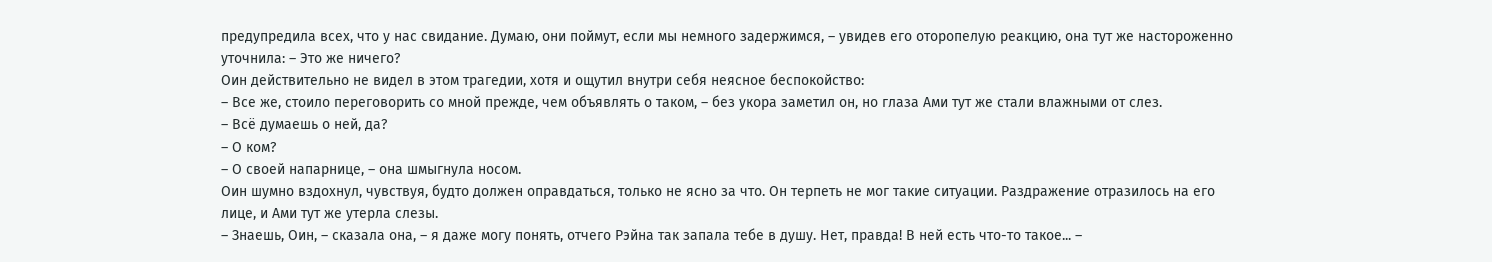предупредила всех, что у нас свидание. Думаю, они поймут, если мы немного задержимся, – увидев его оторопелую реакцию, она тут же настороженно уточнила: – Это же ничего?
Оин действительно не видел в этом трагедии, хотя и ощутил внутри себя неясное беспокойство:
– Все же, стоило переговорить со мной прежде, чем объявлять о таком, – без укора заметил он, но глаза Ами тут же стали влажными от слез.
– Всё думаешь о ней, да?
– О ком?
– О своей напарнице, – она шмыгнула носом.
Оин шумно вздохнул, чувствуя, будто должен оправдаться, только не ясно за что. Он терпеть не мог такие ситуации. Раздражение отразилось на его лице, и Ами тут же утерла слезы.
– Знаешь, Оин, – сказала она, – я даже могу понять, отчего Рэйна так запала тебе в душу. Нет, правда! В ней есть что-то такое... –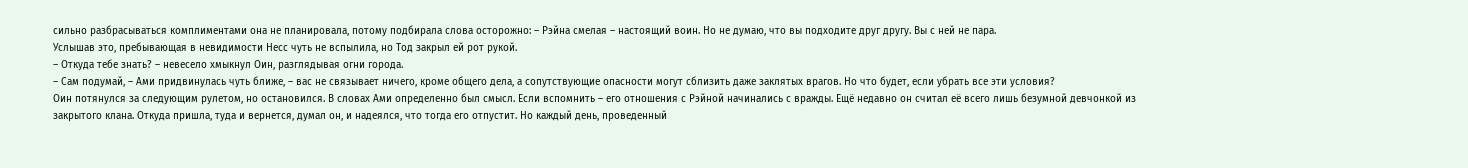сильно разбрасываться комплиментами она не планировала, потому подбирала слова осторожно: – Рэйна смелая – настоящий воин. Но не думаю, что вы подходите друг другу. Вы с ней не пара.
Услышав это, пребывающая в невидимости Несс чуть не вспылила, но Тод закрыл ей рот рукой.
– Откуда тебе знать? – невесело хмыкнул Оин, разглядывая огни города.
– Сам подумай, – Ами придвинулась чуть ближе, – вас не связывает ничего, кроме общего дела, а сопутствующие опасности могут сблизить даже заклятых врагов. Но что будет, если убрать все эти условия?
Оин потянулся за следующим рулетом, но остановился. В словах Ами определенно был смысл. Если вспомнить – его отношения с Рэйной начинались с вражды. Ещё недавно он считал её всего лишь безумной девчонкой из закрытого клана. Откуда пришла, туда и вернется, думал он, и надеялся, что тогда его отпустит. Но каждый день, проведенный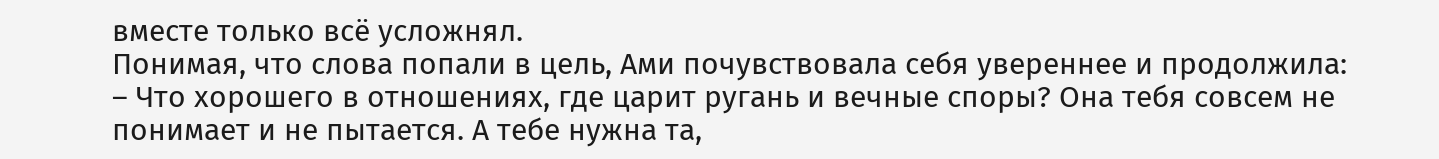вместе только всё усложнял.
Понимая, что слова попали в цель, Ами почувствовала себя увереннее и продолжила:
– Что хорошего в отношениях, где царит ругань и вечные споры? Она тебя совсем не понимает и не пытается. А тебе нужна та,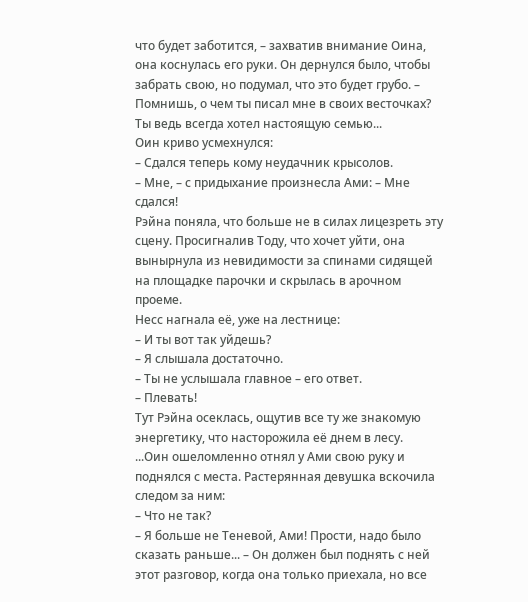что будет заботится, – захватив внимание Оина, она коснулась его руки. Он дернулся было, чтобы забрать свою, но подумал, что это будет грубо. – Помнишь, о чем ты писал мне в своих весточках? Ты ведь всегда хотел настоящую семью...
Оин криво усмехнулся:
– Сдался теперь кому неудачник крысолов.
– Мне, – с придыхание произнесла Ами: – Мне сдался!
Рэйна поняла, что больше не в силах лицезреть эту сцену. Просигналив Тоду, что хочет уйти, она вынырнула из невидимости за спинами сидящей на площадке парочки и скрылась в арочном проеме.
Несс нагнала её, уже на лестнице:
– И ты вот так уйдешь?
– Я слышала достаточно.
– Ты не услышала главное – его ответ.
– Плевать!
Тут Рэйна осеклась, ощутив все ту же знакомую энергетику, что насторожила её днем в лесу.
...Оин ошеломленно отнял у Ами свою руку и поднялся с места. Растерянная девушка вскочила следом за ним:
– Что не так?
– Я больше не Теневой, Ами! Прости, надо было сказать раньше... – Он должен был поднять с ней этот разговор, когда она только приехала, но все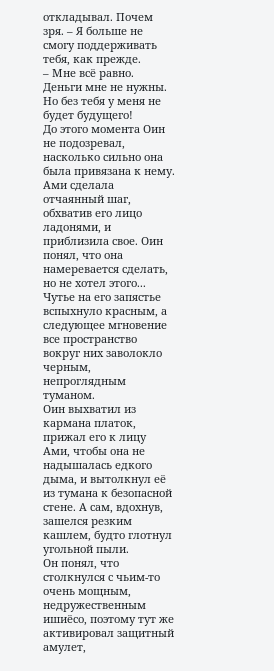откладывал. Почем зря. – Я больше не смогу поддерживать тебя, как прежде.
– Мне всё равно. Деньги мне не нужны. Но без тебя у меня не будет будущего!
До этого момента Оин не подозревал, насколько сильно она была привязана к нему. Ами сделала отчаянный шаг, обхватив его лицо ладонями, и приблизила свое. Оин понял, что она намеревается сделать, но не хотел этого...
Чутье на его запястье вспыхнуло красным, а следующее мгновение все пространство вокруг них заволокло черным, непроглядным туманом.
Оин выхватил из кармана платок, прижал его к лицу Ами, чтобы она не надышалась едкого дыма, и вытолкнул её из тумана к безопасной стене. А сам, вдохнув, зашелся резким кашлем, будто глотнул угольной пыли.
Он понял, что столкнулся с чьим-то очень мощным, недружественным ишиёсо, поэтому тут же активировал защитный амулет,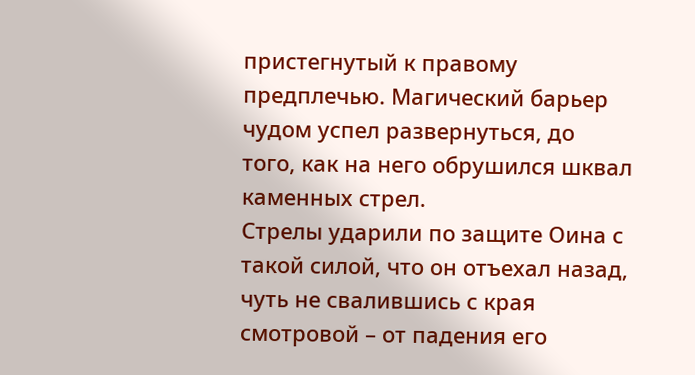пристегнутый к правому предплечью. Магический барьер чудом успел развернуться, до того, как на него обрушился шквал каменных стрел.
Стрелы ударили по защите Оина с такой силой, что он отъехал назад, чуть не свалившись с края смотровой – от падения его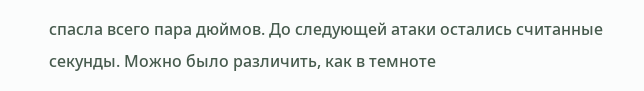спасла всего пара дюймов. До следующей атаки остались считанные секунды. Можно было различить, как в темноте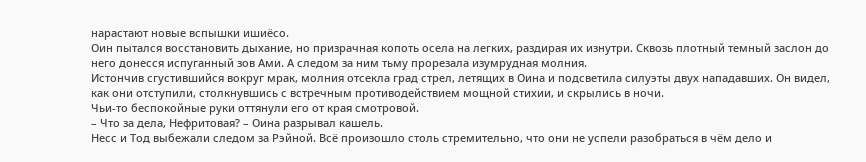нарастают новые вспышки ишиёсо.
Оин пытался восстановить дыхание, но призрачная копоть осела на легких, раздирая их изнутри. Сквозь плотный темный заслон до него донесся испуганный зов Ами. А следом за ним тьму прорезала изумрудная молния.
Истончив сгустившийся вокруг мрак, молния отсекла град стрел, летящих в Оина и подсветила силуэты двух нападавших. Он видел, как они отступили, столкнувшись с встречным противодействием мощной стихии, и скрылись в ночи.
Чьи-то беспокойные руки оттянули его от края смотровой.
– Что за дела, Нефритовая? – Оина разрывал кашель.
Несс и Тод выбежали следом за Рэйной. Всё произошло столь стремительно, что они не успели разобраться в чём дело и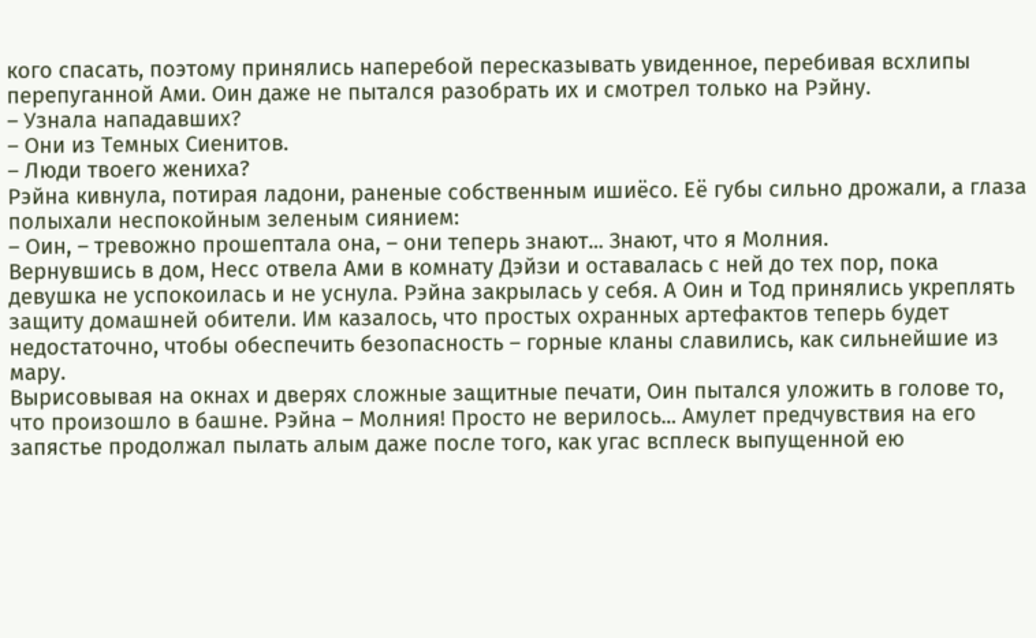кого спасать, поэтому принялись наперебой пересказывать увиденное, перебивая всхлипы перепуганной Ами. Оин даже не пытался разобрать их и смотрел только на Рэйну.
– Узнала нападавших?
– Они из Темных Сиенитов.
– Люди твоего жениха?
Рэйна кивнула, потирая ладони, раненые собственным ишиёсо. Её губы сильно дрожали, а глаза полыхали неспокойным зеленым сиянием:
– Оин, – тревожно прошептала она, – они теперь знают... Знают, что я Молния.
Вернувшись в дом, Несс отвела Ами в комнату Дэйзи и оставалась с ней до тех пор, пока девушка не успокоилась и не уснула. Рэйна закрылась у себя. А Оин и Тод принялись укреплять защиту домашней обители. Им казалось, что простых охранных артефактов теперь будет недостаточно, чтобы обеспечить безопасность – горные кланы славились, как сильнейшие из мару.
Вырисовывая на окнах и дверях сложные защитные печати, Оин пытался уложить в голове то, что произошло в башне. Рэйна – Молния! Просто не верилось... Амулет предчувствия на его запястье продолжал пылать алым даже после того, как угас всплеск выпущенной ею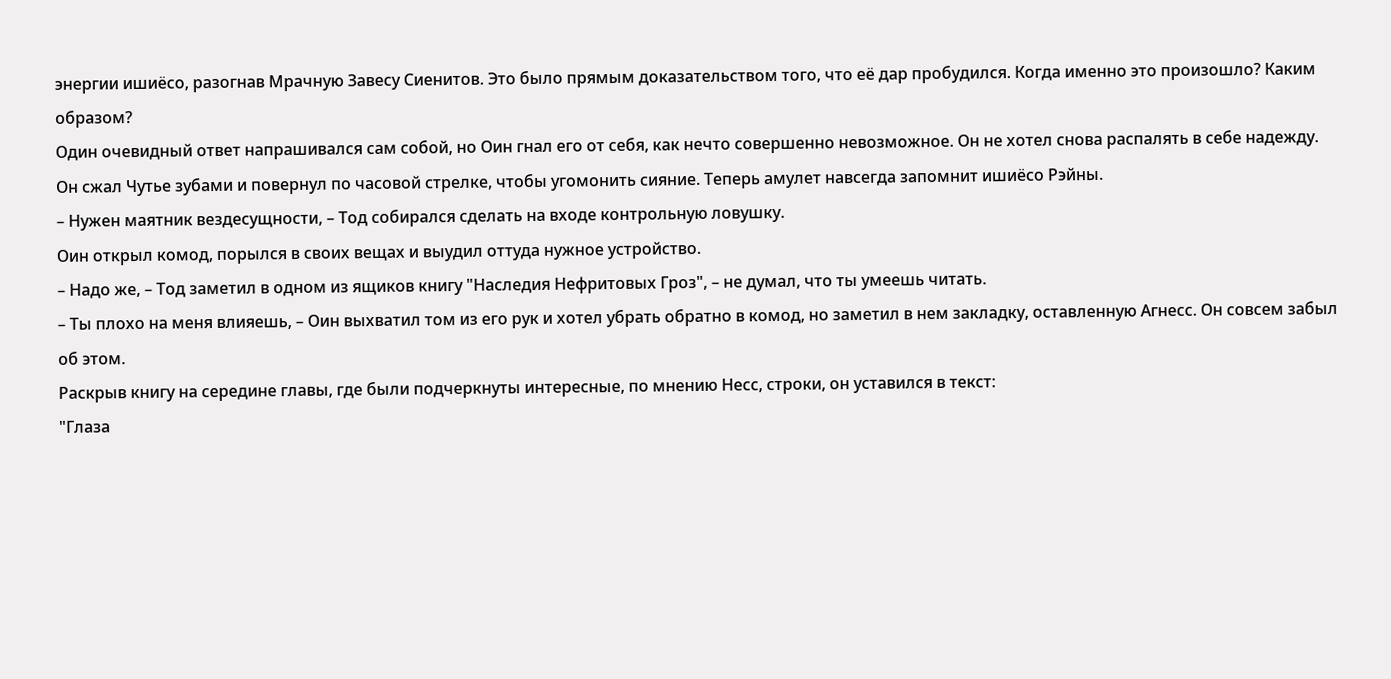энергии ишиёсо, разогнав Мрачную Завесу Сиенитов. Это было прямым доказательством того, что её дар пробудился. Когда именно это произошло? Каким образом?
Один очевидный ответ напрашивался сам собой, но Оин гнал его от себя, как нечто совершенно невозможное. Он не хотел снова распалять в себе надежду.
Он сжал Чутье зубами и повернул по часовой стрелке, чтобы угомонить сияние. Теперь амулет навсегда запомнит ишиёсо Рэйны.
– Нужен маятник вездесущности, – Тод собирался сделать на входе контрольную ловушку.
Оин открыл комод, порылся в своих вещах и выудил оттуда нужное устройство.
– Надо же, – Тод заметил в одном из ящиков книгу "Наследия Нефритовых Гроз", – не думал, что ты умеешь читать.
– Ты плохо на меня влияешь, – Оин выхватил том из его рук и хотел убрать обратно в комод, но заметил в нем закладку, оставленную Агнесс. Он совсем забыл об этом.
Раскрыв книгу на середине главы, где были подчеркнуты интересные, по мнению Несс, строки, он уставился в текст:
"Глаза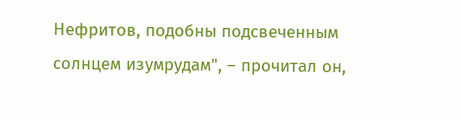Нефритов, подобны подсвеченным солнцем изумрудам", – прочитал он,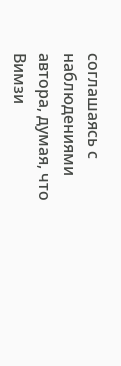соглашаясь с наблюдениями автора, думая, что Вимзи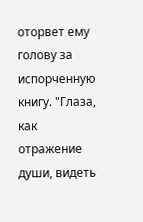оторвет ему голову за испорченную книгу. "Глаза, как отражение души, видеть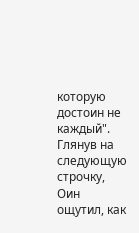которую достоин не каждый".
Глянув на следующую строчку, Оин ощутил, как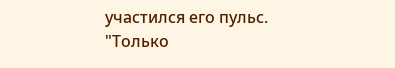участился его пульс.
"Только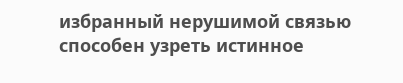избранный нерушимой связью способен узреть истинное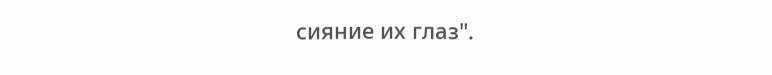сияние их глаз".